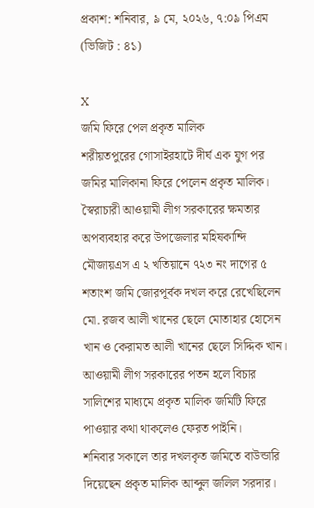প্রকাশ: শনিবার, ৯ মে, ২০২৬, ৭:০৯ পিএম (ভিজিট : ৪১)

X
জমি ফিরে পেল প্রকৃত মালিক
শরীয়তপুরের গোসাইরহাটে দীর্ঘ এক যুগ পর জমির মালিকানা ফিরে পেলেন প্রকৃত মালিক। স্বৈরাচারী আওয়ামী লীগ সরকারের ক্ষমতার অপব্যবহার করে উপজেলার মহিষকান্দি মৌজায়এস এ ২ খতিয়ানে ৭২৩ নং দাগের ৫ শতাংশ জমি জোরপূর্বক দখল করে রেখেছিলেন মো. রজব আলী খানের ছেলে মোতাহার হোসেন খান ও কেরামত আলী খানের ছেলে সিদ্দিক খান। আওয়ামী লীগ সরকারের পতন হলে বিচার সালিশের মাধ্যমে প্রকৃত মালিক জমিটি ফিরে পাওয়ার কথা থাকলেও ফেরত পাইনি।
শনিবার সকালে তার দখলকৃত জমিতে বাউন্ডারি দিয়েছেন প্রকৃত মালিক আব্দুল জলিল সরদার।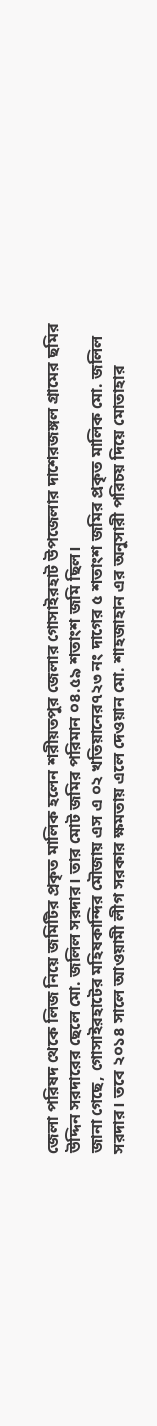জেলা পরিষদ থেকে লিজ নিয়ে জমিটির প্রকৃত মালিক হলেন শরীয়তপুর জেলার গোসাইরহাট উপজেলার দাশেরজঙ্গল গ্রামের ছমির উদ্দিন সরদারের ছেলে মো. জলিল সরদার। তার মোট জমির পরিমান ০৪.৫৯ শতাংশ জমি ছিল।
জানা গেছে, গোসাইরহাটের মহিষকান্দির মৌজায় এস এ ০২ খতিয়ানের৭২৩ নং দাগের ৫ শতাংশ জমির প্রকৃত মালিক মো. জলিল সরদার। তবে ২০১৪ সালে আওয়ামী লীগ সরকার ক্ষমতায় এলে দেওয়ান মো. শাহজাহান এর অনুসারী পরিচয় দিয়ে মোতাহার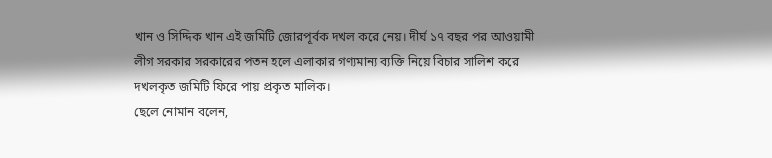খান ও সিদ্দিক খান এই জমিটি জোরপূর্বক দখল করে নেয়। দীর্ঘ ১৭ বছর পর আওয়ামী লীগ সরকার সরকারের পতন হলে এলাকার গণ্যমান্য ব্যক্তি নিয়ে বিচার সালিশ করে দখলকৃত জমিটি ফিরে পায় প্রকৃত মালিক।
ছেলে নোমান বলেন,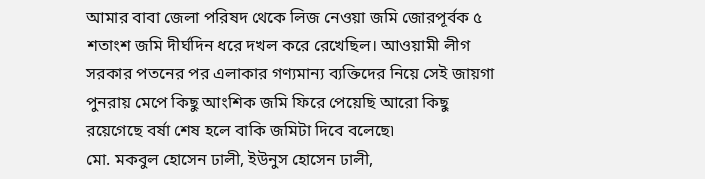আমার বাবা জেলা পরিষদ থেকে লিজ নেওয়া জমি জোরপূর্বক ৫ শতাংশ জমি দীর্ঘদিন ধরে দখল করে রেখেছিল। আওয়ামী লীগ সরকার পতনের পর এলাকার গণ্যমান্য ব্যক্তিদের নিয়ে সেই জায়গা পুনরায় মেপে কিছু আংশিক জমি ফিরে পেয়েছি আরো কিছু রয়েগেছে বর্ষা শেষ হলে বাকি জমিটা দিবে বলেছে৷
মো. মকবুল হোসেন ঢালী, ইউনুস হোসেন ঢালী,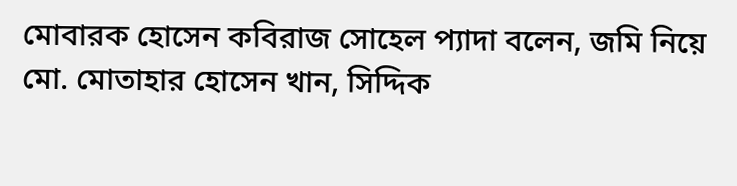মোবারক হোসেন কবিরাজ সোহেল প্যাদা বলেন, জমি নিয়ে মো. মোতাহার হোসেন খান, সিদ্দিক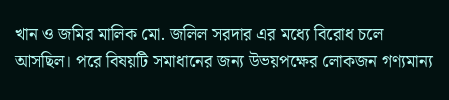খান ও জমির মালিক মো. জলিল সরদার এর মধ্যে বিরোধ চলে আসছিল। পরে বিষয়টি সমাধানের জন্য উভয়পক্ষের লোকজন গণ্যমান্য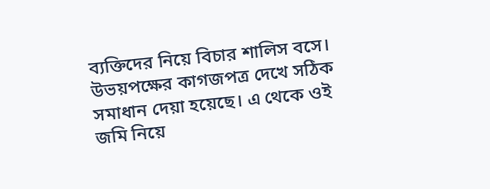ব্যক্তিদের নিয়ে বিচার শালিস বসে। উভয়পক্ষের কাগজপত্র দেখে সঠিক সমাধান দেয়া হয়েছে। এ থেকে ওই জমি নিয়ে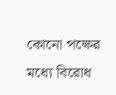কোনো পক্ষের মধ্যে বিরোধ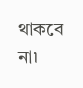থাকবে না৷